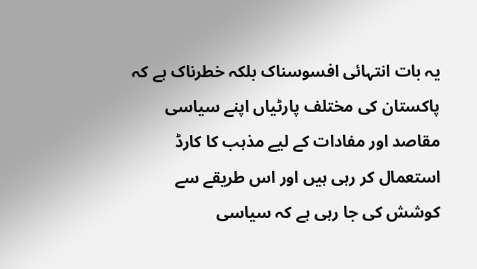یہ بات انتہائی افسوسناک بلکہ خطرناک ہے کہ پاکستان کی مختلف پارٹیاں اپنے سیاسی مقاصد اور مفادات کے لیے مذہب کا کارڈ استعمال کر رہی ہیں اور اس طریقے سے کوشش کی جا رہی ہے کہ سیاسی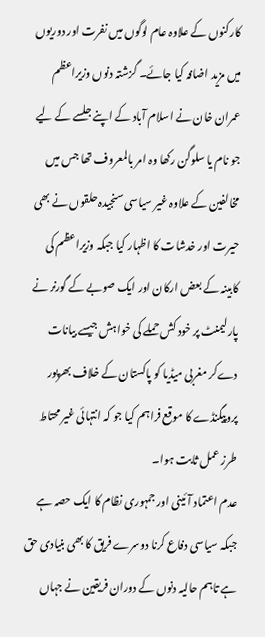کارکنوں کے علاوہ عام لوگوں میں نفرت اور دوریوں میں مزید اضافہ کیا جائے۔ گزشتہ دنوں وزیراعظم عمران خان نے اسلام آباد کے اپنے جلسے کے لیے جو نام یا سلوگن رکھا وہ امر بالمعروف تھا جس میں مخالفین کے علاوہ غیر سیاسی سنجیدہ حلقوں نے بھی حیرت اور خدشات کا اظہار کیا جبکہ وزیراعظم کی
کابینہ کے بعض ارکان اور ایک صوبے کے گورنر نے پارلیمنٹ پر خود کش حملے کی خواہش جیسے بیانات دےکر مغربی میڈیا کو پاکستان کے خلاف بھرپور پروپیگنڈے کا موقع فراہم کیا جو کہ انتہائی غیر محتاط طرز عمل ثابت ہوا۔
عدم اعتماد آئینی اور جمہوری نظام کا ایک حصہ ہے جبکہ سیاسی دفاع کرنا دوسرے فریق کا بھی بنیادی حق ہے تاہم حالیہ دنوں کے دوران فریقین نے جہاں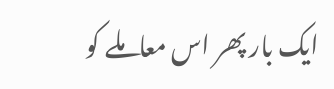ایک بار پھر اس معاملے کو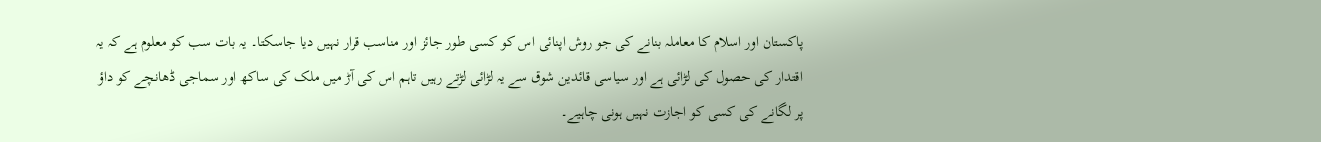پاکستان اور اسلام کا معاملہ بنانے کی جو روش اپنائی اس کو کسی طور جائز اور مناسب قرار نہیں دیا جاسکتا۔ یہ بات سب کو معلوم ہے کہ یہ اقتدار کی حصول کی لڑائی ہے اور سیاسی قائدین شوق سے یہ لڑائی لڑتے رہیں تاہم اس کی آڑ میں ملک کی ساکھ اور سماجی ڈھانچے کو داؤ پر لگانے کی کسی کو اجازت نہیں ہونی چاہیے۔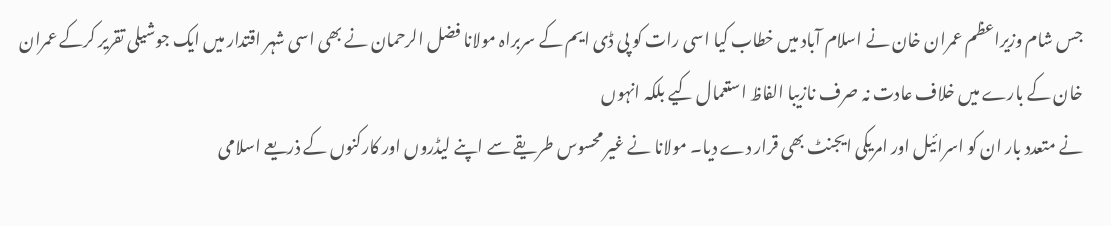جس شام وزیراعظم عمران خان نے اسلام آباد میں خطاب کیا اسی رات کو پی ڈی ایم کے سربراہ مولانا فضل الرحمان نے بھی اسی شہر اقتدار میں ایک جوشیلی تقریر کرکے عمران خان کے بارے میں خلاف عادت نہ صرف نازیبا الفاظ استعمال کیے بلکہ انہوں
نے متعدد بار ان کو اسرائیل اور امریکی ایجنٹ بھی قرار دے دیا۔ مولانا نے غیر محسوس طریقے سے اپنے لیڈروں اور کارکنوں کے ذریعے اسلامی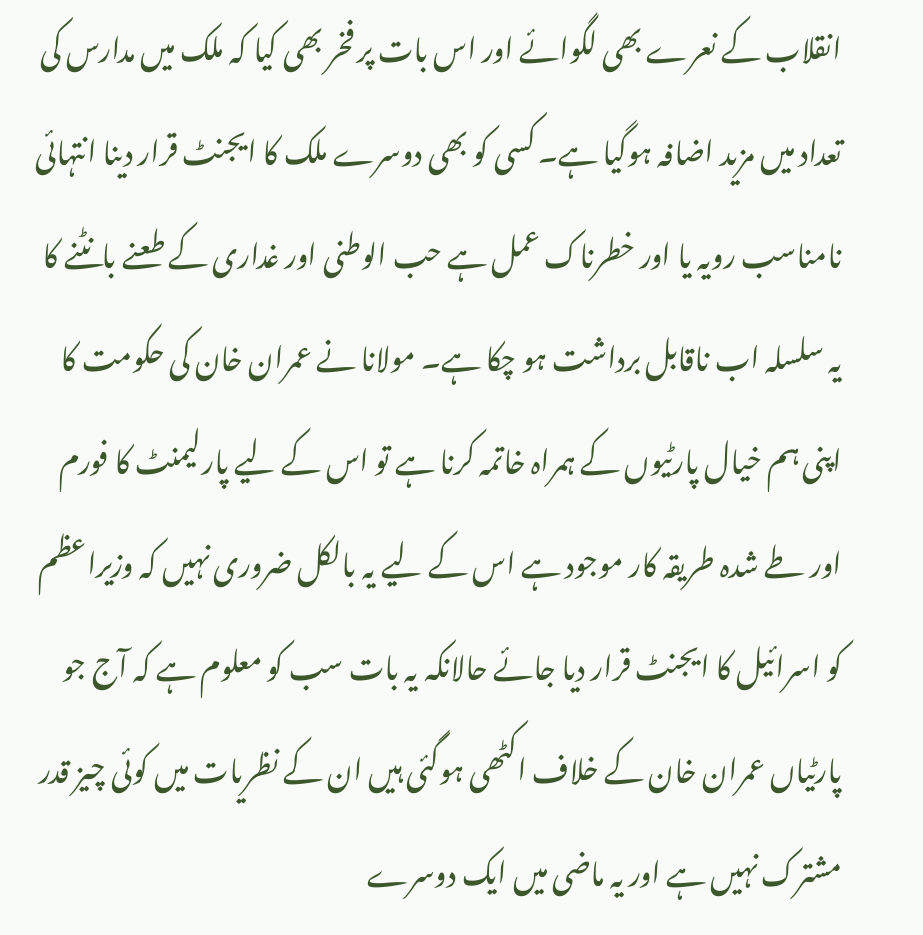انقلاب کے نعرے بھی لگوائے اور اس بات پر فخر بھی کیا کہ ملک میں مدارس کی تعداد میں مزید اضافہ ہوگیا ہے۔ کسی کو بھی دوسرے ملک کا ایجنٹ قرار دینا انتہائی نامناسب رویہ یا اور خطرناک عمل ہے حب الوطنی اور غداری کے طعنے بانٹنے کا یہ سلسلہ اب ناقابل برداشت ہو چکا ہے۔ مولانا نے عمران خان کی حکومت کا اپنی ہم خیال پارٹیوں کے ہمراہ خاتمہ کرنا ہے تو اس کے لیے پارلیمنٹ کا فورم اور طے شدہ طریقہ کار موجود ہے اس کے لیے یہ بالکل ضروری نہیں کہ وزیراعظم کو اسرائیل کا ایجنٹ قرار دیا جائے حالانکہ یہ بات سب کو معلوم ہے کہ آج جو پارٹیاں عمران خان کے خلاف اکٹھی ہوگئی ہیں ان کے نظریات میں کوئی چیز قدر مشترک نہیں ہے اور یہ ماضی میں ایک دوسرے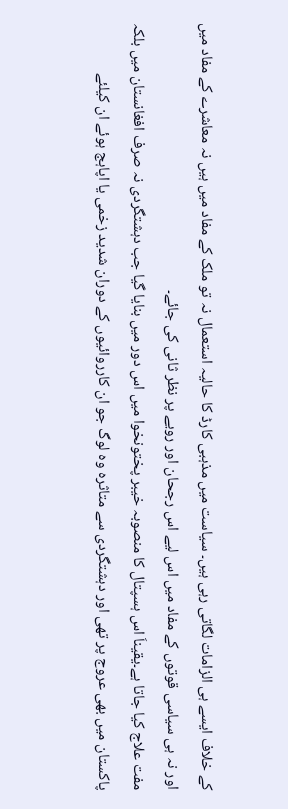کے خلاف ایسے ہی الزامات لگاتی رہی ہیں۔ سیاست میں مذہبی کارڈ کا حالیہ استعمال نہ تو ملک کے مفاد میں ہیں نہ معاشرے کے مفاد میں اور نہ ہی سیاسی قوتوں کے مفاد میں اس لیے اس رجحان اور رویے پر نظر ثانی کی جائے۔
مفت علاج کیا جاتا ہے۔یقیناَ اس ہسپتال کا منصوبہ خیبر پختونخوا میں اس دور میں بنایا گیا جب دہشتگردی نہ صرف افغانستان میں بلکہ پاکستان میں بھی عروج پر تھی اور دہشتگردی سے متاثرہ وہ لوگ جو ان کارروائیوں کے دوران شدید زخمی یا اپاہج ہوئے ان کیلئے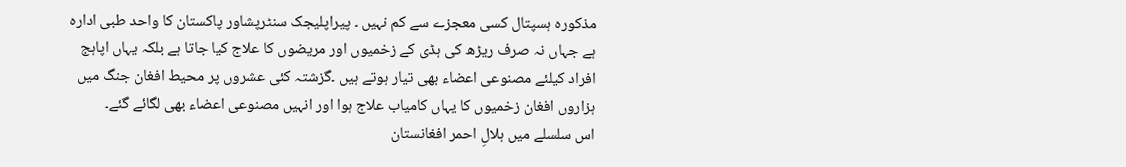مذکورہ ہسپتال کسی معجزے سے کم نہیں ۔ پیراپلیجک سنٹرپشاور پاکستان کا واحد طبی ادارہ ہے جہاں نہ صرف ریڑھ کی ہڈی کے زخمیوں اور مریضوں کا علاج کیا جاتا ہے بلکہ یہاں اپاہج افراد کیلئے مصنوعی اعضاء بھی تیار ہوتے ہیں ۔گزشتہ کئی عشروں پر محیط افغان جنگ میں ہزاروں افغان زخمیوں کا یہاں کامیاب علاج ہوا اور انہیں مصنوعی اعضاء بھی لگائے گئے۔
اس سلسلے میں ہلالِ احمر افغانستان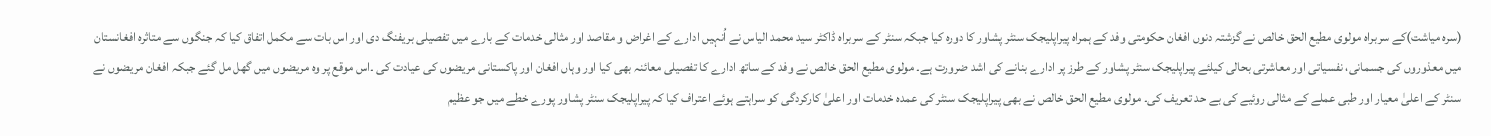(سرہ میاشت)کے سربراہ مولوی مطیع الحق خالص نے گزشتہ دنوں افغان حکومتی وفد کے ہمراہ پیراپلیجک سنٹر پشاور کا دورہ کیا جبکہ سنٹر کے سربراہ ڈاکٹر سید محمد الیاس نے اُنہیں ادارے کے اغراض و مقاصد اور مثالی خدمات کے بارے میں تفصیلی بریفنگ دی اور اس بات سے مکمل اتفاق کیا کہ جنگوں سے متاثرہ افغانستان میں معذوروں کی جسمانی، نفسیاتی اور معاشرتی بحالی کیلئے پیراپلیجک سنٹر پشاور کے طرز پر ادارے بنانے کی اشد ضرورت ہے۔ مولوی مطیع الحق خالص نے وفد کے ساتھ ادارے کا تفصیلی معائنہ بھی کیا اور وہاں افغان اور پاکستانی مریضوں کی عیادت کی ۔اس موقع پر وہ مریضوں میں گھل مل گئے جبکہ افغان مریضوں نے سنٹر کے اعلیٰ معیار اور طبی عملے کے مثالی روئیے کی بے حد تعریف کی۔ مولوی مطیع الحق خالص نے بھی پیراپلیجک سنٹر کی عمدہ خدمات اور اعلیٰ کارکردگی کو سراہتے ہوئے اعتراف کیا کہ پیراپلیجک سنٹر پشاور پورے خطے میں جو عظیم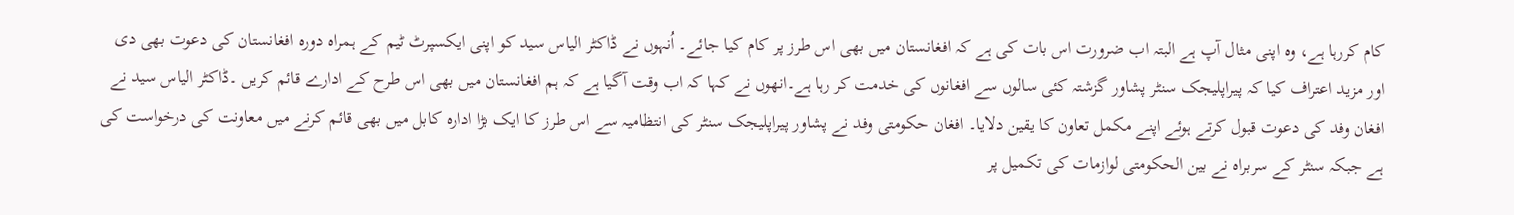کام کررہا ہے، وہ اپنی مثال آپ ہے البتہ اب ضرورت اس بات کی ہے کہ افغانستان میں بھی اس طرز پر کام کیا جائے۔ اُنہوں نے ڈاکٹر الیاس سید کو اپنی ایکسپرٹ ٹیم کے ہمراہ دورہ افغانستان کی دعوت بھی دی اور مزید اعتراف کیا کہ پیراپلیجک سنٹر پشاور گزشتہ کئی سالوں سے افغانوں کی خدمت کر رہا ہے۔انھوں نے کہا کہ اب وقت آگیا ہے کہ ہم افغانستان میں بھی اس طرح کے ادارے قائم کریں ۔ڈاکٹر الیاس سید نے افغان وفد کی دعوت قبول کرتے ہوئے اپنے مکمل تعاون کا یقین دلایا۔ افغان حکومتی وفد نے پشاور پیراپلیجک سنٹر کی انتظامیہ سے اس طرز کا ایک بڑا ادارہ کابل میں بھی قائم کرنے میں معاونت کی درخواست کی ہے جبکہ سنٹر کے سربراہ نے بین الحکومتی لوازمات کی تکمیل پر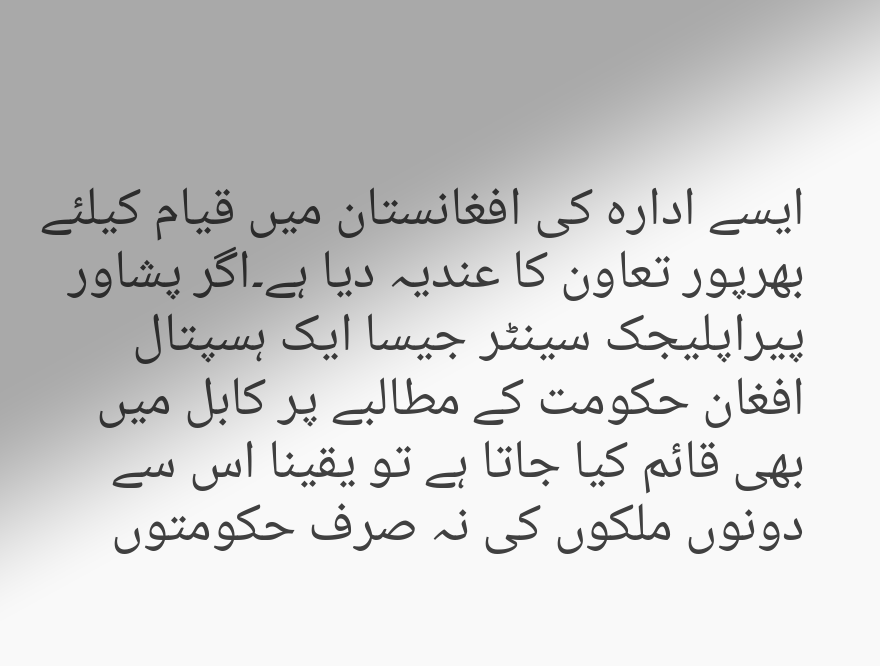ایسے ادارہ کی افغانستان میں قیام کیلئے بھرپور تعاون کا عندیہ دیا ہے۔اگر پشاور پیراپلیجک سینٹر جیسا ایک ہسپتال افغان حکومت کے مطالبے پر کابل میں بھی قائم کیا جاتا ہے تو یقینا اس سے دونوں ملکوں کی نہ صرف حکومتوں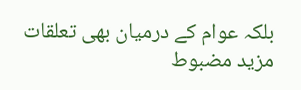بلکہ عوام کے درمیان بھی تعلقات مزید مضبوط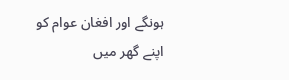ہونگے اور افغان عوام کو اپنے گھر میں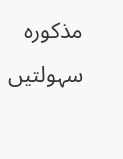مذکورہ سہولتیں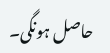حاصل ہونگی۔